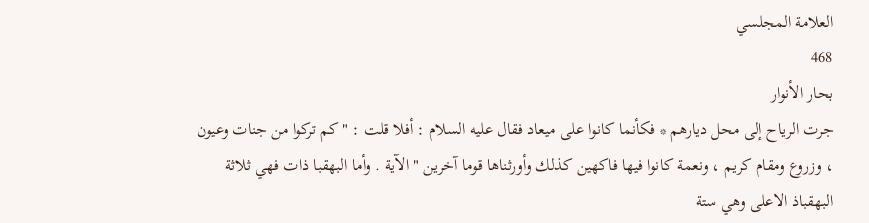العلامة المجلسي
468
بحار الأنوار
جرت الرياح إلى محل ديارهم * فكأنما كانوا على ميعاد فقال عليه السلام : أفلا قلت : " كم تركوا من جنات وعيون ، وزروع ومقام كريم ، ونعمة كانوا فيها فاكهين كذلك وأورثناها قوما آخرين " الآية . وأما البهقبا ذات فهي ثلاثة البهقباذ الاعلى وهي ستة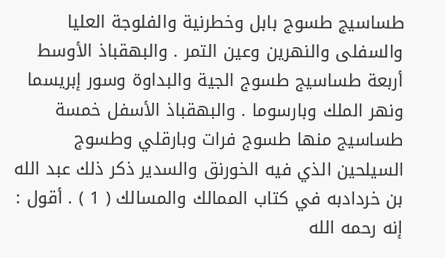طساسيج طسوج بابل وخطرنية والفلوجة العليا والسفلى والنهرين وعين التمر . والبهقباذ الأوسط أربعة طساسيج طسوج الجية والبداوة وسور إبريسما ونهر الملك وبارسوما . والبهقباذ الأسفل خمسة طساسيج منها طسوج فرات وبارقلي وطسوج السيلحين الذي فيه الخورنق والسدير ذكر ذلك عبد الله بن خردادبه في كتاب الممالك والمسالك ( 1 ) . أقول : إنه رحمه الله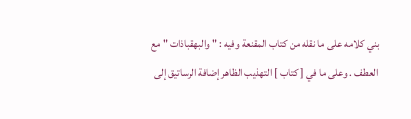بني كلامه على ما نقله من كتاب المقنعة وفيه : " والبهقباذات " مع العطف . وعلى ما في [ كتاب ] التهذيب الظاهر إضافة الرساتيق إلى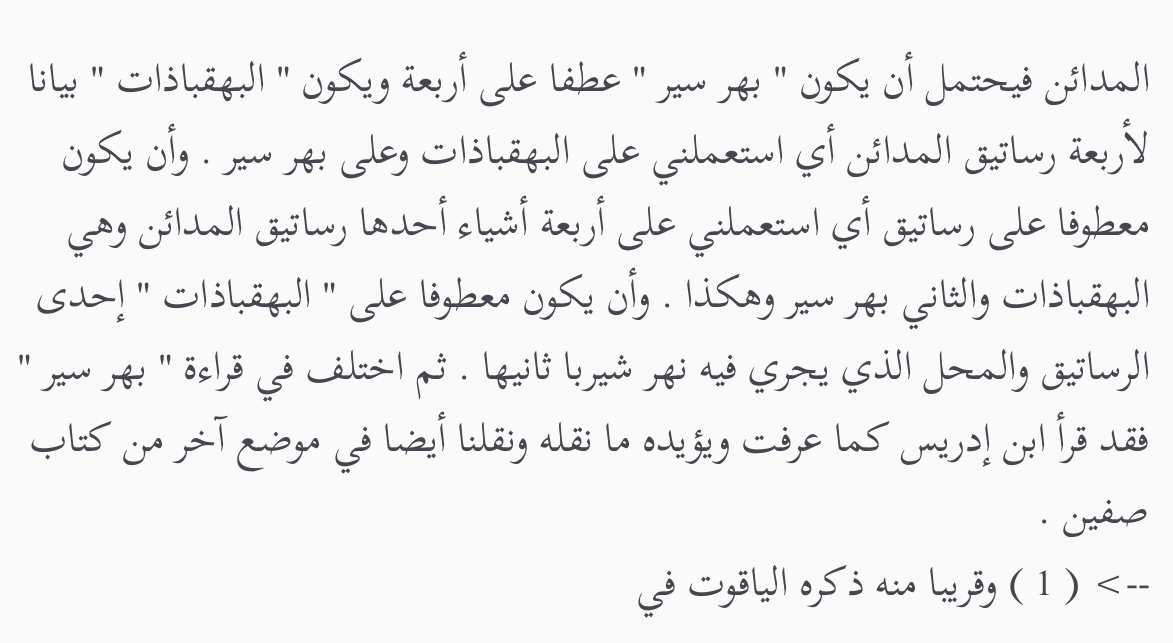المدائن فيحتمل أن يكون " بهر سير " عطفا على أربعة ويكون " البهقباذات " بيانا لأربعة رساتيق المدائن أي استعملني على البهقباذات وعلى بهر سير . وأن يكون معطوفا على رساتيق أي استعملني على أربعة أشياء أحدها رساتيق المدائن وهي البهقباذات والثاني بهر سير وهكذا . وأن يكون معطوفا على " البهقباذات " إحدى الرساتيق والمحل الذي يجري فيه نهر شيربا ثانيها . ثم اختلف في قراءة " بهر سير " فقد قرأ ابن إدريس كما عرفت ويؤيده ما نقله ونقلنا أيضا في موضع آخر من كتاب صفين .
--> ( 1 ) وقريبا منه ذكره الياقوت في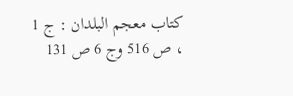كتاب معجم البلدان : ج 1 ، ص 516 وج 6 ص 131